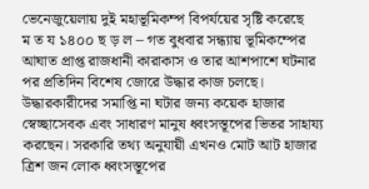ভেনেজুয়েলায় দুই মহাভূমিকম্প বিপর্যয়ের সৃষ্টি করেছে
ম ত য ১৪০০ ছ ড় ল – গত বুধবার সন্ধ্যায় ভূমিকম্পের আঘাত প্রাপ্ত রাজধানী কারাকাস ও তার আশপাশে ঘটনার পর প্রতিদিন বিশেষ জোরে উদ্ধার কাজ চলছে। উদ্ধারকারীদের সমাপ্তি না ঘটার জন্য কয়েক হাজার স্বেচ্ছাসেবক এবং সাধারণ মানুষ ধ্বংসস্তূপের ভিতর সাহায্য করছেন। সরকারি তথ্য অনুযায়ী এখনও মোট আট হাজার ত্রিশ জন লোক ধ্বংসস্তূপের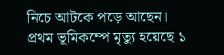নিচে আটকে পড়ে আছেন।
প্রথম ভূমিকম্পে মৃত্যু হয়েছে ১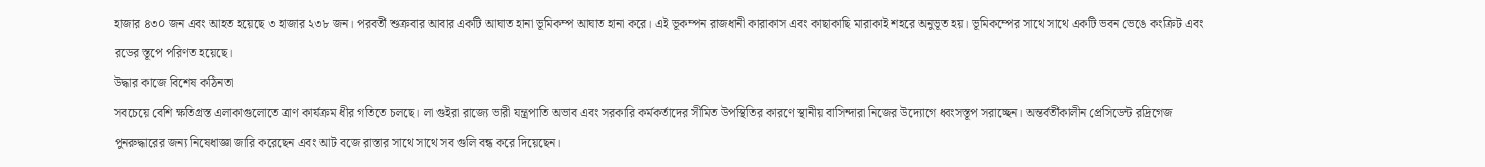হাজার ৪৩০ জন এবং আহত হয়েছে ৩ হাজার ২৩৮ জন। পরবর্তী শুক্রবার আবার একটি আঘাত হানা ভূমিকম্প আঘাত হানা করে। এই ভূকম্পন রাজধানী কারাকাস এবং কাছাকাছি মারাকাই শহরে অনুভূত হয়। ভূমিকম্পের সাথে সাথে একটি ভবন ভেঙে কংক্রিট এবং রডের স্তূপে পরিণত হয়েছে।
উদ্ধার কাজে বিশেষ কঠিনতা
সবচেয়ে বেশি ক্ষতিগ্রস্ত এলাকাগুলোতে ত্রাণ কার্যক্রম ধীর গতিতে চলছে। লা গুইরা রাজ্যে ভারী যন্ত্রপাতি অভাব এবং সরকারি কর্মকর্তাদের সীমিত উপস্থিতির কারণে স্থানীয় বাসিন্দারা নিজের উদ্যোগে ধ্বংসস্তূপ সরাচ্ছেন। অন্তর্বর্তীকালীন প্রেসিডেন্ট রদ্রিগেজ পুনরুদ্ধারের জন্য নিষেধাজ্ঞা জারি করেছেন এবং আট বজে রাস্তার সাথে সাথে সব গুলি বন্ধ করে দিয়েছেন।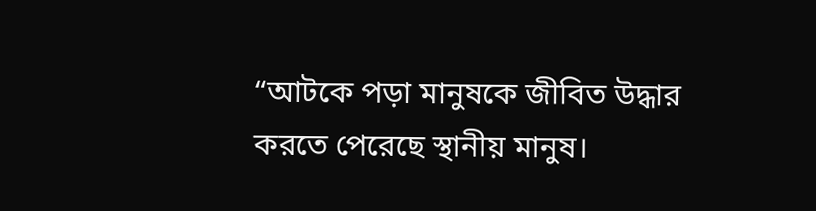“আটকে পড়া মানুষকে জীবিত উদ্ধার করতে পেরেছে স্থানীয় মানুষ।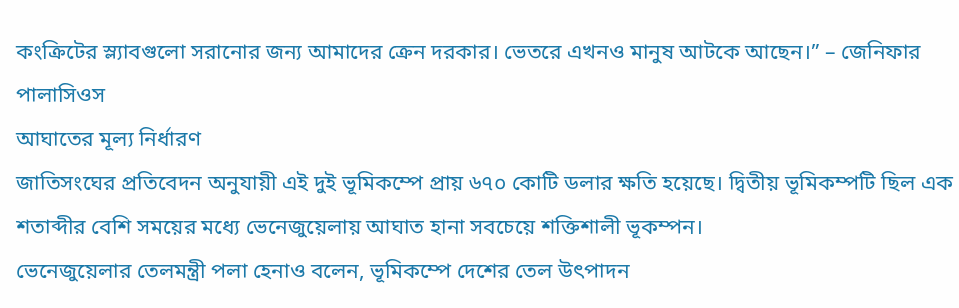কংক্রিটের স্ল্যাবগুলো সরানোর জন্য আমাদের ক্রেন দরকার। ভেতরে এখনও মানুষ আটকে আছেন।” – জেনিফার পালাসিওস
আঘাতের মূল্য নির্ধারণ
জাতিসংঘের প্রতিবেদন অনুযায়ী এই দুই ভূমিকম্পে প্রায় ৬৭০ কোটি ডলার ক্ষতি হয়েছে। দ্বিতীয় ভূমিকম্পটি ছিল এক শতাব্দীর বেশি সময়ের মধ্যে ভেনেজুয়েলায় আঘাত হানা সবচেয়ে শক্তিশালী ভূকম্পন।
ভেনেজুয়েলার তেলমন্ত্রী পলা হেনাও বলেন, ভূমিকম্পে দেশের তেল উৎপাদন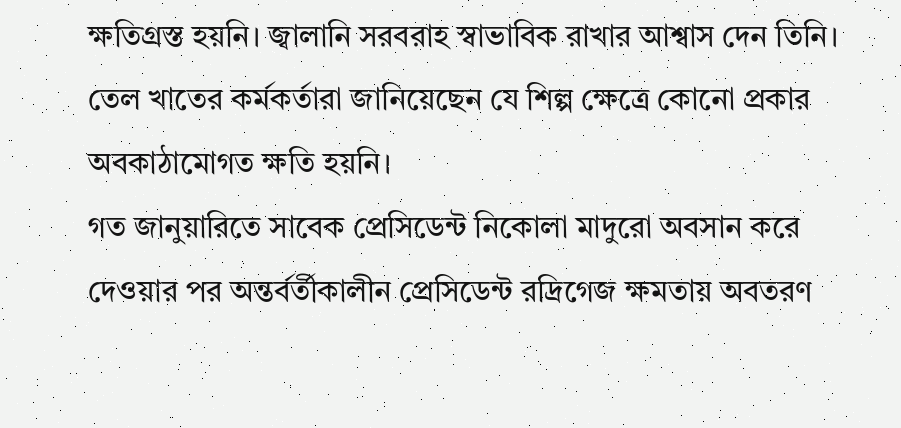ক্ষতিগ্রস্ত হয়নি। জ্বালানি সরবরাহ স্বাভাবিক রাখার আশ্বাস দেন তিনি। তেল খাতের কর্মকর্তারা জানিয়েছেন যে শিল্প ক্ষেত্রে কোনো প্রকার অবকাঠামোগত ক্ষতি হয়নি।
গত জানুয়ারিতে সাবেক প্রেসিডেন্ট নিকোলা মাদুরো অবসান করে দেওয়ার পর অন্তর্বর্তীকালীন প্রেসিডেন্ট রদ্রিগেজ ক্ষমতায় অবতরণ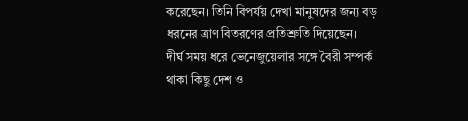করেছেন। তিনি বিপর্যয় দেখা মানুষদের জন্য বড় ধরনের ত্রাণ বিতরণের প্রতিশ্রুতি দিয়েছেন।
দীর্ঘ সময় ধরে ভেনেজুয়েলার সঙ্গে বৈরী সম্পর্ক থাকা কিছু দেশ ও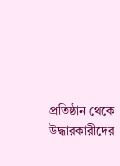প্রতিষ্ঠান থেকে উদ্ধারকারীদের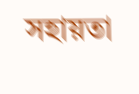সহায়তা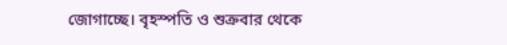জোগাচ্ছে। বৃহস্পতি ও শুক্রবার থেকে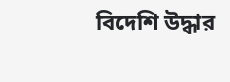বিদেশি উদ্ধার